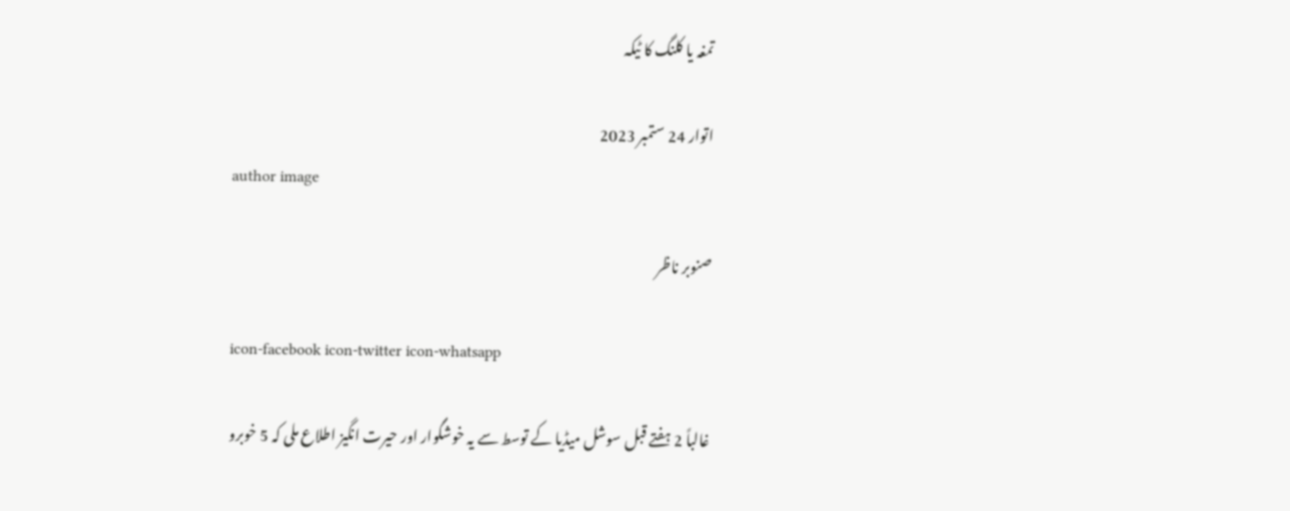تمغہ یا کلنگ کا ٹیکہ

اتوار 24 ستمبر 2023
author image

صنوبر ناظر

icon-facebook icon-twitter icon-whatsapp

غالباً 2 ہفتے قبل سوشل میڈیا کے توسط سے یہ خوشگوار اور حیرت انگیز اطلاع ملی کہ 5 خوبرو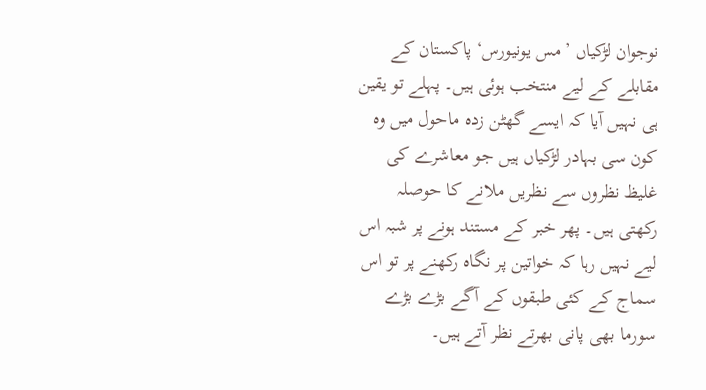نوجوان لڑکیاں ’مس یونیورس‘ پاکستان کے مقابلے کے لیے منتخب ہوئی ہیں۔ پہلے تو یقین ہی نہیں آیا کہ ایسے گھٹن زدہ ماحول میں وہ کون سی بہادر لڑکیاں ہیں جو معاشرے کی غلیظ نظروں سے نظریں ملانے کا حوصلہ رکھتی ہیں۔ پھر خبر کے مستند ہونے پر شبہ اس لیے نہیں رہا کہ خواتین پر نگاہ رکھنے پر تو اس سماج کے کئی طبقوں کے آگے بڑے بڑے سورما بھی پانی بھرتے نظر آتے ہیں۔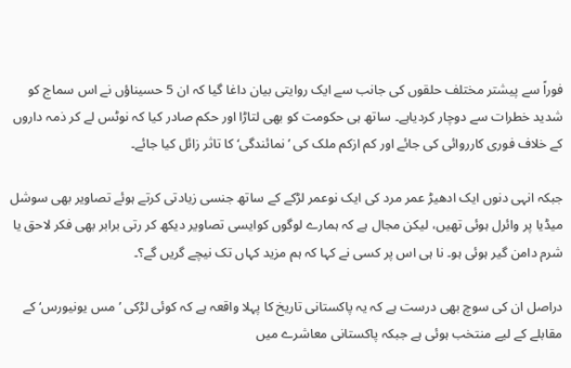فوراً سے پیشتر مختلف حلقوں کی جانب سے ایک روایتی بیان داغا گیا کہ ان 5 حسیناؤں نے اس سماج کو شدید خطرات سے دوچار کردیاہے۔ ساتھ ہی حکومت کو بھی لتاڑا اور حکم صادر کیا کہ نوٹس لے کر ذمہ داروں کے خلاف فوری کارروائی کی جائے اور کم ازکم ملک کی ’نمائندگی‘ کا تاثر زائل کیا جائے۔

جبکہ انہی دنوں ایک ادھیڑ عمر مرد کی ایک نوعمر لڑکے کے ساتھ جنسی زیادتی کرتے ہوئے تصاویر بھی سوشل میڈیا پر وائرل ہوئی تھیں، لیکن مجال ہے کہ ہمارے لوگوں کوایسی تصاویر دیکھ کر رتی برابر بھی فکر لاحق یا شرم دامن گیر ہوئی ہو۔ نا ہی اس پر کسی نے کہا کہ ہم مزید کہاں تک نیچے گریں گے؟۔

دراصل ان کی سوچ بھی درست ہے کہ یہ پاکستانی تاریخ کا پہلا واقعہ ہے کہ کوئی لڑکی ’مس یونیورس‘ کے مقابلے کے لیے منتخب ہوئی ہے جبکہ پاکستانی معاشرے میں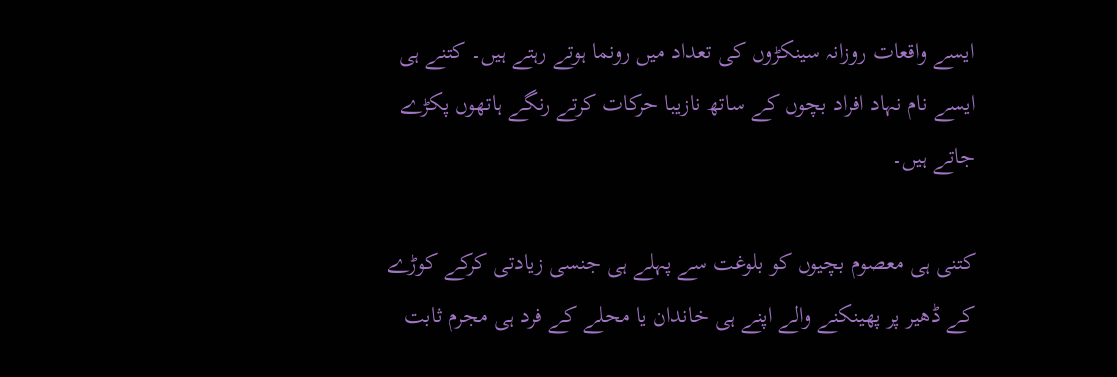ایسے واقعات روزانہ سینکڑوں کی تعداد میں رونما ہوتے رہتے ہیں۔ کتنے ہی ایسے نام نہاد افراد بچوں کے ساتھ نازیبا حرکات کرتے رنگے ہاتھوں پکڑے جاتے ہیں۔

کتنی ہی معصوم بچیوں کو بلوغت سے پہلے ہی جنسی زیادتی کرکے کوڑے کے ڈھیر پر پھینکنے والے اپنے ہی خاندان یا محلے کے فرد ہی مجرم ثابت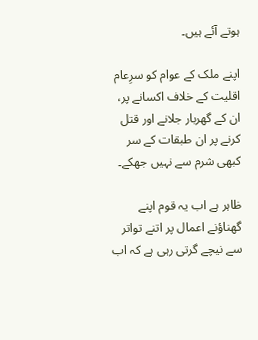ہوتے آئے ہیں۔

اپنے ملک کے عوام کو سرِعام اقلیت کے خلاف اکسانے پر، ان کے گھربار جلانے اور قتل کرنے پر ان طبقات کے سر کبھی شرم سے نہیں جھکے۔

ظاہر ہے اب یہ قوم اپنے گھناؤنے اعمال پر اتنے تواتر سے نیچے گرتی رہی ہے کہ اب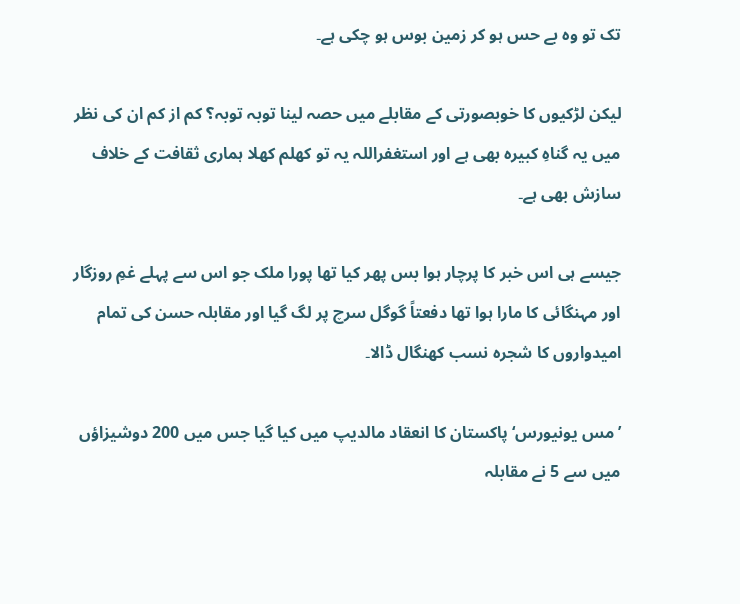تک تو وہ بے حس ہو کر زمین بوس ہو چکی ہے۔

لیکن لڑکیوں کا خوبصورتی کے مقابلے میں حصہ لینا توبہ توبہ؟ کم از کم ان کی نظر میں یہ گناہِ کبیرہ بھی ہے اور استغفراللہ یہ تو کھلم کھلا ہماری ثقافت کے خلاف سازش بھی ہے۔

جیسے ہی اس خبر کا پرچار ہوا بس پھر کیا تھا پورا ملک جو اس سے پہلے غمِ روزگار اور مہنگائی کا مارا ہوا تھا دفعتاً گوگل سرچ پر لگ گیا اور مقابلہ حسن کی تمام امیدواروں کا شجرہ نسب کھنگال ڈالا۔

’مس یونیورس‘ پاکستان کا انعقاد مالدیپ میں کیا گیا جس میں 200 دوشیزاؤں میں سے 5 نے مقابلہ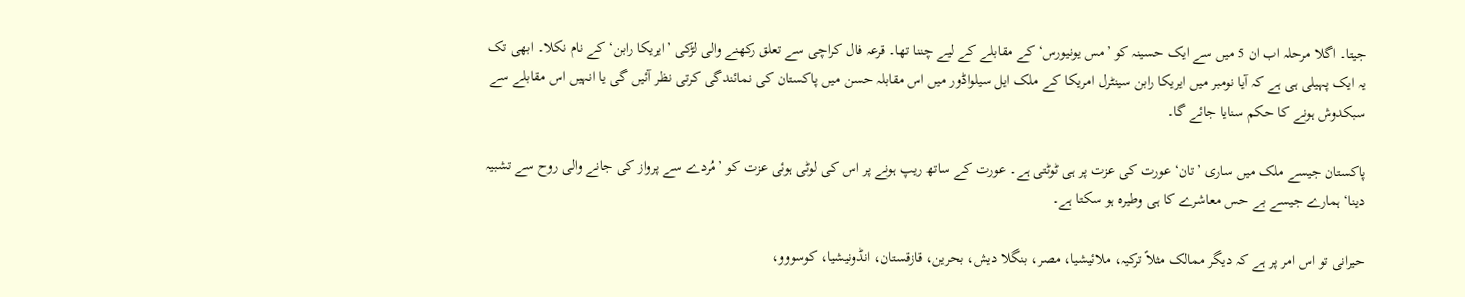جیتا۔ اگلا مرحلہ اب ان 5 میں سے ایک حسینہ کو ’مس یونیورس‘ کے مقابلے کے لیے چننا تھا۔ قرعہ فال کراچی سے تعلق رکھنے والی لڑکی ’ایریکا رابن‘ کے نام نکلا۔ ابھی تک یہ ایک پہیلی ہی ہے کہ آیا نومبر میں ایریکا رابن سینٹرل امریکا کے ملک ایل سیلواڈور میں اس مقابلہ حسن میں پاکستان کی نمائندگی کرتی نظر آئیں گی یا انہیں اس مقابلے سے سبکدوش ہونے کا حکم سنایا جائے گا۔

پاکستان جیسے ملک میں ساری ’تان‘ عورت کی عزت پر ہی ٹوٹتی ہے۔ عورت کے ساتھ ریپ ہونے پر اس کی لوٹی ہوئی عزت کو ’مُردے سے پرواز کی جانے والی روح سے تشبیہ دینا‘ ہمارے جیسے بے حس معاشرے کا ہی وطیرہ ہو سکتا ہے۔

حیرانی تو اس امر پر ہے کہ دیگر ممالک مثلاً ترکیہ، ملائیشیا، مصر، بنگلا دیش، بحرین، قازقستان، انڈونیشیا، کوسووو،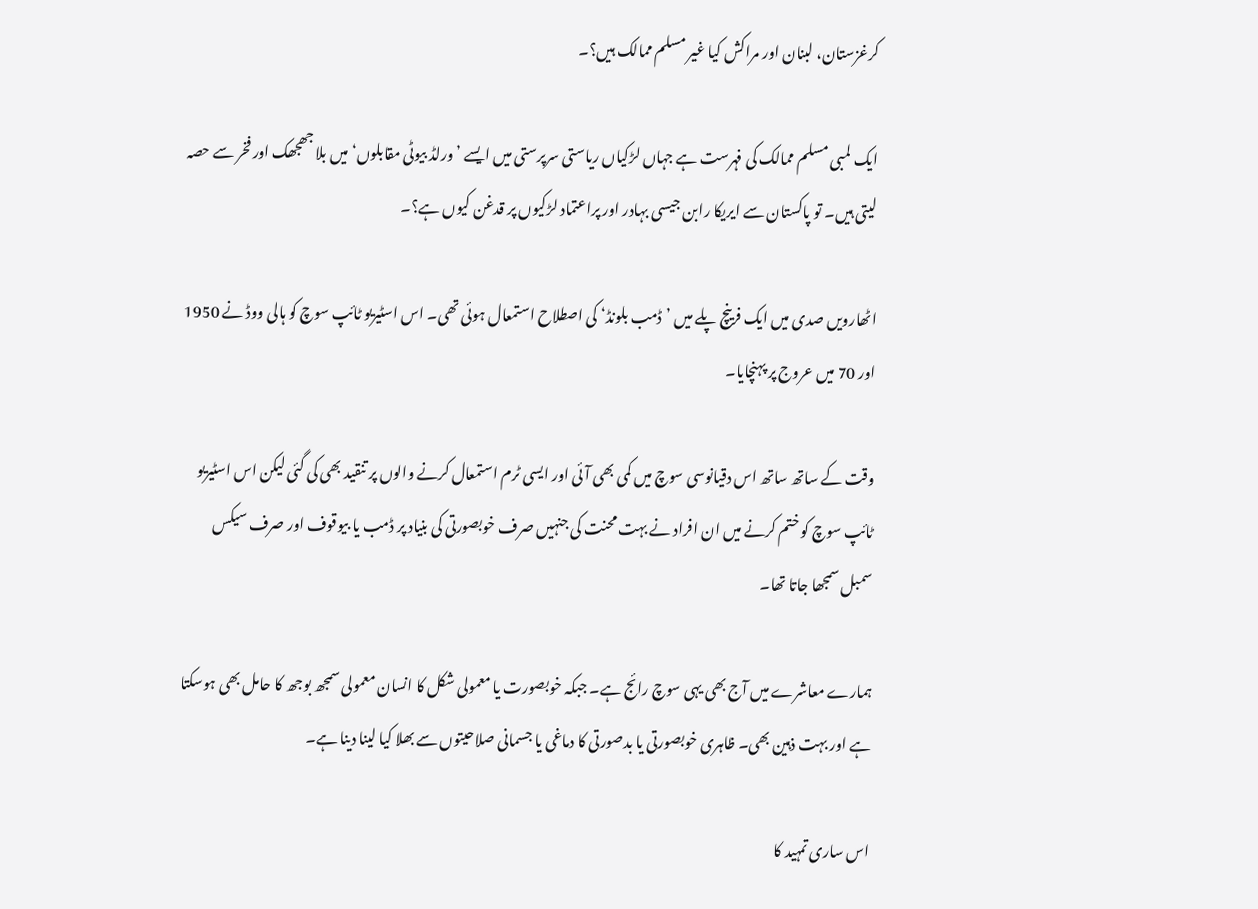کرغزستان، لبنان اور مراکش کیا غیر مسلم ممالک ہیں؟۔

ایک لمبی مسلم ممالک کی فہرست ہے جہاں لڑکیاں ریاستی سرپرستی میں ایسے ’ورلڈ بیوٹی مقابلوں‘ میں بلا جھجھک اور فخر سے حصہ لیتی ہیں۔ تو پاکستان سے ایریکا رابن جیسی بہادر اور پراعتماد لڑکیوں پر قدغن کیوں ہے؟۔

اٹھارویں صدی میں ایک فرینچ پلے میں ’ڈمب بلونڈ‘ کی اصطلاح استمعال ہوئی تھی۔ اس اسٹیریو ٹائپ سوچ کو ہالی ووڈ نے 1950 اور 70 میں عروج پر پہنچایا۔

وقت کے ساتھ ساتھ اس دقیانوسی سوچ میں کمی بھی آئی اور ایسی ٹرم استمعال کرنے والوں پر تنقید بھی کی گئی لیکن اس اسٹیریو ٹائپ سوچ کو ختم کرنے میں ان افراد نے بہت محنت کی جنہیں صرف خوبصورتی کی بنیاد پر ڈمب یا بیوقوف اور صرف سیکس سمبل سمجھا جاتا تھا۔

ہمارے معاشرے میں آج بھی یہی سوچ رائج ہے۔ جبکہ خوبصورت یا معمولی شکل کا انسان معمولی سمجھ بوجھ کا حامل بھی ہوسکتا ہے اور بہت ذہین بھی۔ ظاہری خوبصورتی یا بدصورتی کا دماغی یا جسمانی صلاحیتوں سے بھلا کیا لینا دینا ہے۔

اس ساری تمہید کا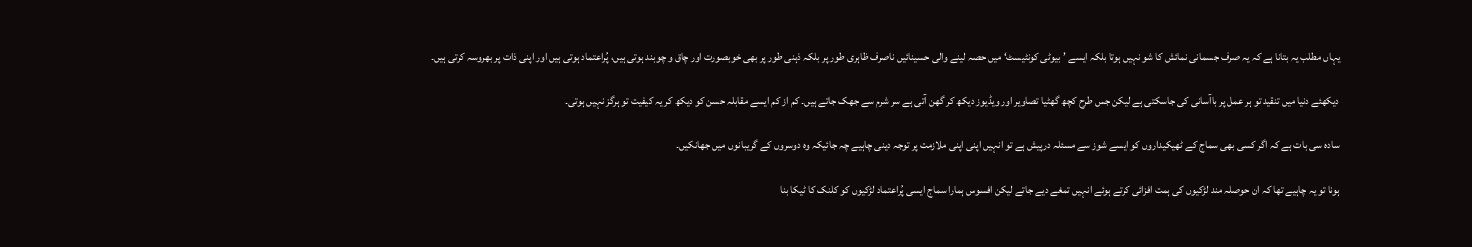یہاں مطلب یہ بتانا ہے کہ یہ صرف جسمانی نمائش کا شو نہیں ہوتا بلکہ ایسے ’بیوٹی کونٹیسٹ‘ میں حصہ لینے والی حسینائیں ناصرف ظاہری طور پر بلکہ ذہنی طور پر بھی خوبصورت اور چاق و چوبند ہوتی ہیں، پُراعتماد ہوتی ہیں اور اپنی ذات پر بھروسہ کرتی ہیں۔

دیکھئے دنیا میں تنقید تو ہر عمل پر باآسانی کی جاسکتی ہے لیکن جس طرح کچھ گھٹیا تصاویر اور ویڈیوز دیکھ کر گھن آتی ہے سر شرم سے جھک جاتے ہیں۔ کم از کم ایسے مقابلہ حسن کو دیکھ کر یہ کیفیت تو ہرگز نہیں ہوتی۔

سادہ سی بات ہے کہ اگر کسی بھی سماج کے ٹھیکیداروں کو ایسے شوز سے مسئلہ درپیش ہے تو انہیں اپنی اپنی ملازمت پر توجہ دینی چاہیے چہ جائیکہ وہ دوسروں کے گریبانوں میں جھانکیں۔

ہونا تو یہ چاہیے تھا کہ ان حوصلہ مند لڑکیوں کی ہمت افزائی کرتے ہوئے انہیں تمغے دیے جاتے لیکن افسوس ہمارا سماج ایسی پُراعتماد لڑکیوں کو کلنک کا ٹیکا بنا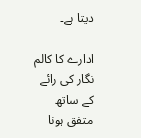دیتا ہے۔

ادارے کا کالم نگار کی رائے کے ساتھ متفق ہونا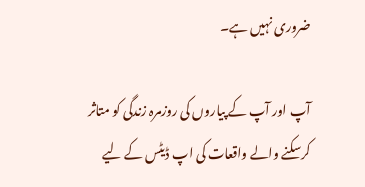ضروری نہیں ہے۔

آپ اور آپ کے پیاروں کی روزمرہ زندگی کو متاثر کرسکنے والے واقعات کی اپ ڈیٹس کے لیے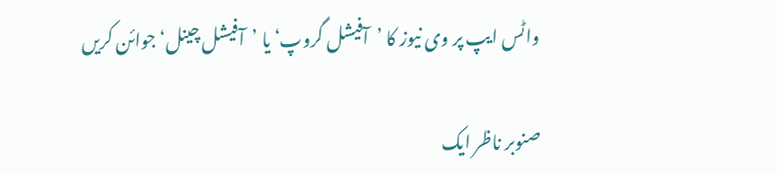واٹس ایپ پر وی نیوز کا ’آفیشل گروپ‘ یا ’آفیشل چینل‘ جوائن کریں

صنوبر ناظر ایک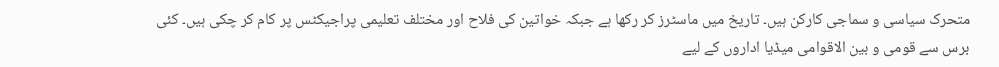متحرک سیاسی و سماجی کارکن ہیں۔ تاریخ میں ماسٹرز کر رکھا ہے جبکہ خواتین کی فلاح اور مختلف تعلیمی پراجیکٹس پر کام کر چکی ہیں۔ کئی برس سے قومی و بین الاقوامی میڈیا اداروں کے لیے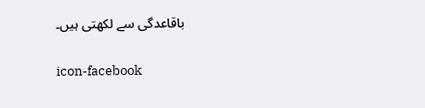باقاعدگی سے لکھتی ہیں۔

icon-facebook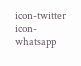icon-twitter icon-whatsapp